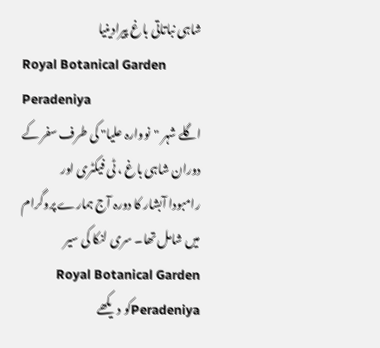شاہی نباتاتی باغ پیرادینیا
Royal Botanical Garden Peradeniya
اگلے شہر "نووارہ علیا" کی طرف سفر کے دوران شاہی باغ ، ٹی فیکٹری اور
رامبودا آبشار کا دورہ آج ہمارے پروگرام میں شامل تھا۔ سری لنکا کی سیر
Royal Botanical Garden Peradeniyaکو دیکھے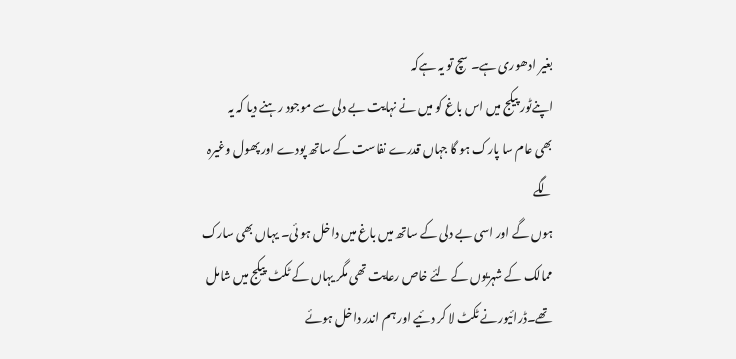بغیر ادھوری ہے۔ سچ تو یہ ہےکہ
اپنےٹور پیکج میں اس باغ کو میں نے نہایت بے دلی سے موجود رہنے دیا کہ یہ
بھی عام سا پارک ہو گا جہاں قدرے نفاست کے ساتھ پودے اور پھول وغیرہ لگے
ہوں گے اور اسی بے دلی کے ساتھ میں باغ میں داخل ہو ئی۔ یہاں بھی سارک
ممالک کے شہریوں کے لئے خاص رعایت تھی مگر یہاں کے ٹکٹ پیکج میں شامل
تھے۔ڈرائیورنے ٹکٹ لا کر دئیے اور ہم اندر داخل ہوئے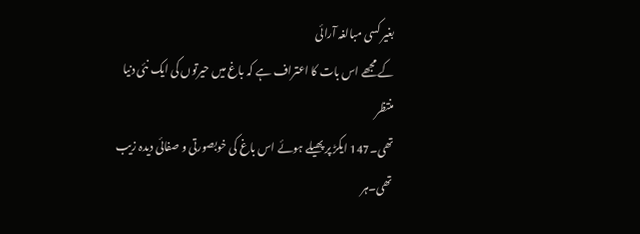بغیر کسی مبالغہ آرائی
کے مجھے اس بات کا اعتراف ہے کہ باغ میں حیرتوں کی ایک نئی دنیا منتظر
تھی۔147 ایکڑ پر پھیلے ہوئے اس باغ کی خوبصورتی و صفائی دیدہ زیب تھی۔ہر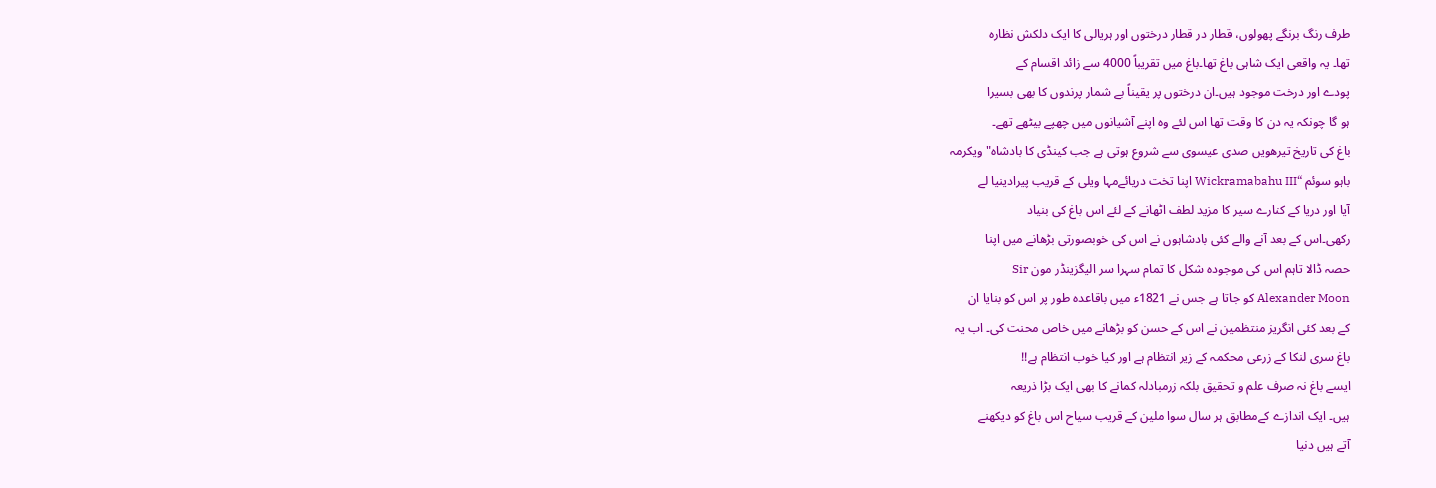طرف رنگ برنگے پھولوں، قطار در قطار درختوں اور ہریالی کا ایک دلکش نظارہ
تھا۔ یہ واقعی ایک شاہی باغ تھا۔باغ میں تقریباً 4000 سے زائد اقسام کے
پودے اور درخت موجود ہیں۔ان درختوں پر یقیناً بے شمار پرندوں کا بھی بسیرا
ہو گا چونکہ یہ دن کا وقت تھا اس لئے وہ اپنے آشیانوں میں چھپے بیٹھے تھے۔
باغ کی تاریخ تیرھویں صدی عیسوی سے شروع ہوتی ہے جب کینڈی کا بادشاہ"ویکرمہ
باہو سوئم “Wickramabahu III اپنا تخت دریائےمہا ویلی کے قریب پیرادینیا لے
آیا اور دریا کے کنارے سیر کا مزید لطف اٹھانے کے لئے اس باغ کی بنیاد
رکھی۔اس کے بعد آنے والے کئی بادشاہوں نے اس کی خوبصورتی بڑھانے میں اپنا
حصہ ڈالا تاہم اس کی موجودہ شکل کا تمام سہرا سر الیگزینڈر مون Sir
Alexander Moon کو جاتا ہے جس نے 1821ء میں باقاعدہ طور پر اس کو بنایا ان
کے بعد کئی انگریز منتظمین نے اس کے حسن کو بڑھانے میں خاص محنت کی۔ اب یہ
باغ سری لنکا کے زرعی محکمہ کے زیر انتظام ہے اور کیا خوب انتظام ہے!!
ایسے باغ نہ صرف علم و تحقیق بلکہ زرمبادلہ کمانے کا بھی ایک بڑا ذریعہ
ہیں۔ ایک اندازے کےمطابق ہر سال سوا ملین کے قریب سیاح اس باغ کو دیکھنے
آتے ہیں دنیا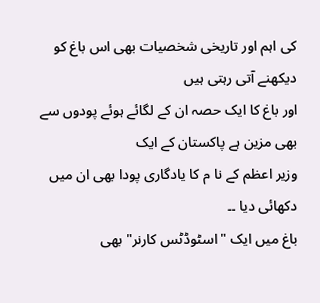کی اہم اور تاریخی شخصیات بھی اس باغ کو دیکھنے آتی رہتی ہیں
اور باغ کا ایک حصہ ان کے لگائے ہوئے پودوں سے بھی مزین ہے پاکستان کے ایک
وزیر اعظم کے نا م کا یادگاری پودا بھی ان میں دکھائی دیا ۔۔
باغ میں ایک "اسٹوڈٹس کارنر" بھی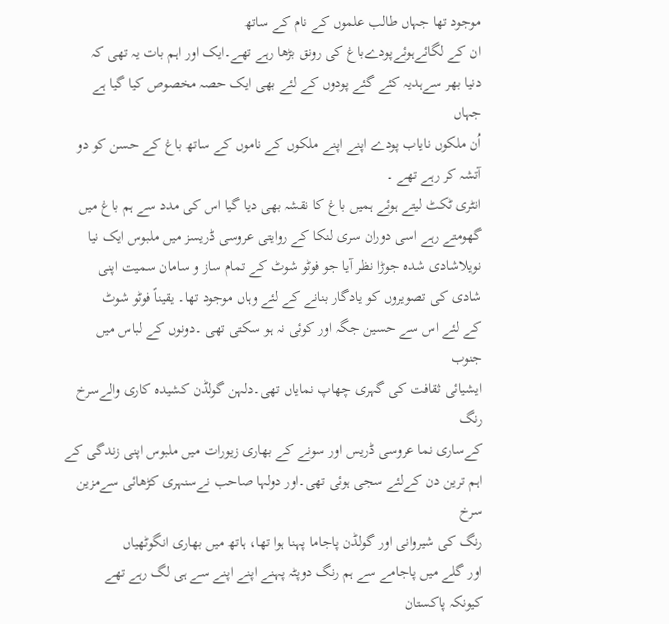موجود تھا جہاں طالب علموں کے نام کے ساتھ
ان کے لگائےہوئےپودےباغ کی رونق بڑھا رہے تھے۔ایک اور اہم بات یہ تھی کہ
دنیا بھر سےہدیہ کئے گئے پودوں کے لئے بھی ایک حصہ مخصوص کیا گیا ہے جہاں
اُن ملکوں نایاب پودے اپنے اپنے ملکوں کے ناموں کے ساتھ باغ کے حسن کو دو
آتشہ کر رہے تھے ۔
انٹری ٹکٹ لیتے ہوئے ہمیں باغ کا نقشہ بھی دیا گیا اس کی مدد سے ہم باغ میں
گھومتے رہے اسی دوران سری لنکا کے روایتی عروسی ڈریسز میں ملبوس ایک نیا
نویلاشادی شدہ جوڑا نظر آیا جو فوٹو شوٹ کے تمام ساز و سامان سمیت اپنی
شادی کی تصویروں کو یادگار بنانے کے لئے وہاں موجود تھا۔ یقیناً فوٹو شوٹ
کے لئے اس سے حسین جگہ اور کوئی نہ ہو سکتی تھی ۔دونوں کے لباس میں جنوب
ایشیائی ثقافت کی گہری چھاپ نمایاں تھی۔دلہن گولڈن کشیدہ کاری والےسرخ رنگ
کےساری نما عروسی ڈریس اور سونے کے بھاری زیورات میں ملبوس اپنی زندگی کے
اہم ترین دن کےلئے سجی ہوئی تھی۔اور دولہا صاحب نےسنہری کڑھائی سےمزین سرخ
رنگ کی شیروانی اور گولڈن پاجاما پہنا ہوا تھا، ہاتھ میں بھاری انگوٹھیاں
اور گلے میں پاجامے سے ہم رنگ دوپٹہ پہنے اپنے اپنے سے ہی لگ رہے تھے
کیونکہ پاکستان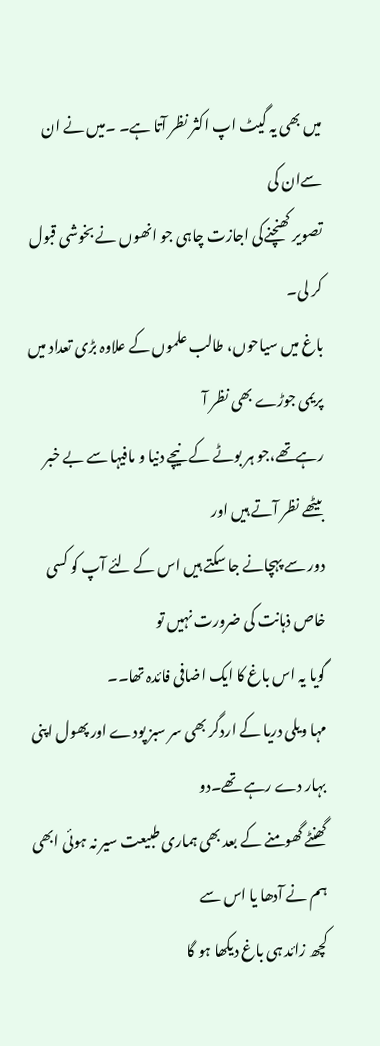میں بھی یہ گیٹ اپ اکثر نظر آتا ہے۔ ۔میں نے ان سےان کی
تصویر کھنچنےکی اجازت چاہی جو انھوں نے بخوشی قبول کر لی۔
باغ میں سیاحوں، طالب علموں کے علاوہ بڑی تعداد میں پریمی جوڑے بھی نظر آ
رہےتھے،جو ہر بوٹے کے نیچے دنیا و مافیہا سے بے خبر بیٹھے نظر آتے ہیں اور
دور سے پہچانے جا سکتے ہیں اس کے لئے آپ کو کسی خاص ذہانت کی ضرورت نہیں تو
گویا یہ اس باغ کا ایک اضافی فائدہ تھا۔۔
مہا ویلی دریا کے اردگر بھی سر سبز پودے اور پھول اپنی بہار دے رہے تھے۔دو
گھنٹے گھومنے کے بعد بھی ہماری طبیعت سیر نہ ہوئی ابھی ہم نے آدھا یا اس سے
کچھ زائد ہی باغ دیکھا ہو گا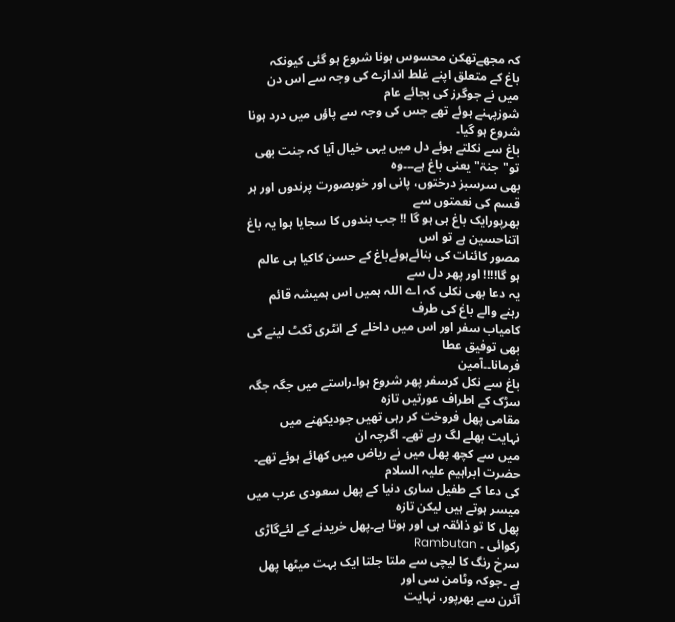کہ مجھےتھکن محسوس ہونا شروع ہو گئی کیونکہ
باغ کے متعلق اپنے غلط اندازے کی وجہ سے اس دن میں نے جوگرز کی بجائے عام
شوزپہنے ہوئے تھے جس کی وجہ سے پاؤں میں درد ہونا شروع ہو گیا۔
باغ سے نکلتے ہوئے دل میں یہی خیال آیا کہ جنت بھی تو"جنۃ"یعنی باغ ہے۔۔۔وہ
بھی سرسبز درختوں، پانی اور خوبصورت پرندوں اور ہر قسم کی نعمتوں سے
بھرپورایک باغ ہی ہو گا !! جب بندوں کا سجایا ہوا یہ باغ اتناحسین ہے تو اس
مصور کائنات کی بنائےہوئےباغ کے حسن کاکیا ہی عالم ہو گا!!!! اور پھر دل سے
یہ دعا بھی نکلی کہ اے اللہ ہمیں اس ہمیشہ قائم رہنے والے باغ کی طرف
کامیاب سفر اور اس میں داخلے کے انٹری ٹکٹ لینے کی بھی توفیق عطا
فرمانا۔۔آمین
باغ سے نکل کرسفر پھر شروع ہوا۔راستے میں جگہ جگہ سڑک کے اطراف عورتیں تازہ
مقامی پھل فروخت کر رہی تھیں جودیکھنے میں نہایت بھلے لگ رہے تھے۔ اگرچہ ان
میں سے کچھ پھل میں نے ریاض میں کھائے ہوئے تھے۔ حضرت ابراہیم علیہ السلام
کی دعا کے طفیل ساری دنیا کے پھل سعودی عرب میں میسر ہوتے ہیں لیکن تازہ
پھل کا تو ذائقہ ہی اور ہوتا ہے۔پھل خریدنے کے لئےگاڑی رکوائی ۔ Rambutan
سرخ رنگ کا لیچی سے ملتا جلتا ایک بہت میٹھا پھل ہے ۔جوکہ وٹامن سی اور
آئرن سے بھرپور، نہایت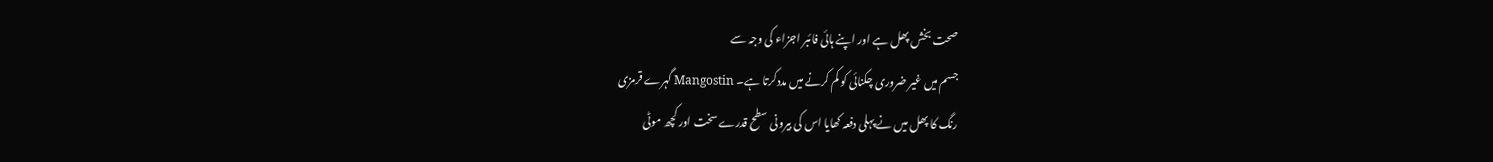صحت بخش پھل ہے اور اپنے ہائی فائبر اجزاء کی وجہ سے
جسم میں غیر ضروری چکنائی کو کم کرنے میں مددکرتا ہے۔ Mangostin گہرے قرمزی
رنگ کا پھل میں نے پہلی دفعہ کھایا اس کی بیرونی سطح قدرے سخت اور کچھ موٹی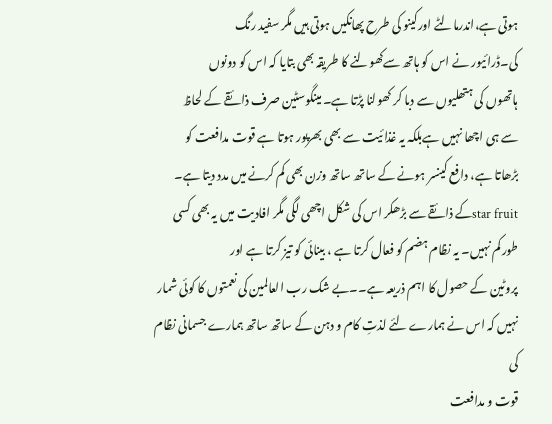ہوتی ہے،اندرمالٹے اورکینو کی طرح پھانکیں ہوتی ہیں مگر سفید رنگ
کی۔ڈرائیور نے اس کو ہاتھ سےکھولنے کا طریقہ بھی بتایا کہ اس کو دونوں
ہاتھوں کی ہتھلیوں سے دبا کر کھولنا پڑتا ہے۔ مینگوسٹین صرف ذائقے کے لحاظ
سے ہی اچھا نہیں ہےبلکہ یہ غذائیت سے بھی بھرپور ہوتا ہے قوت مدافعت کو
بڑھاتا ہے، دافع کینسر ہونے کے ساتھ ساتھ وزن بھی کم کرنے میں مدد دیتا ہے۔
star fruitکے ذائقے سے بڑھکر اس کی شکل اچھی لگی مگر افادیت میں یہ بھی کسی
طور کم نہیں۔ یہ نظام ہضم کو فعال کرتا ہے ، بینائی کو تیز کرتا ہے اور
پروٹین کے حصول کا اہم ذریعہ ہے۔۔بے شک رب العالمین کی نعمتوں کا کوئی شمار
نہیں کہ اس نے ہمارے لئے لذتِ کام و دہن کے ساتھ ساتھ ہمارے جسمانی نظام کی
قوت و مدافعت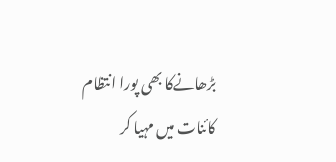بڑھانےکا بھی پورا انتظام کائنات میں مہیا کر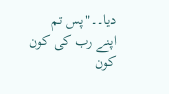دیا۔۔"پس تم
اپنے رب کی کون کون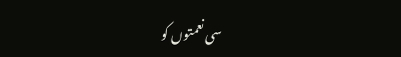سی نعمتوں کو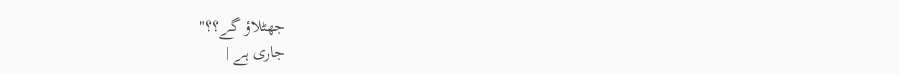جھٹلاؤ گے؟؟"
جاری ہے |